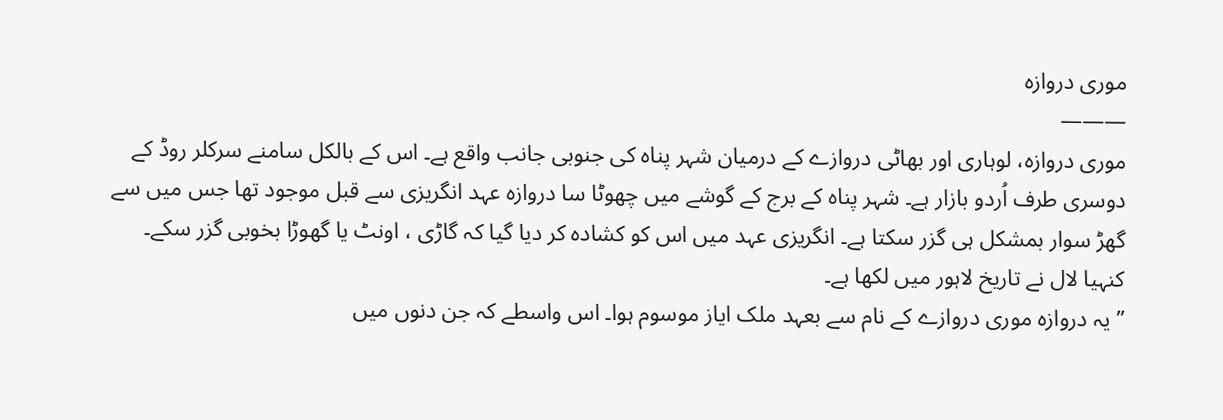موری دروازہ
———
موری دروازہ، لوہاری اور بھاٹی دروازے کے درمیان شہر پناہ کی جنوبی جانب واقع ہے۔ اس کے بالکل سامنے سرکلر روڈ کے دوسری طرف اُردو بازار ہے۔ شہر پناہ کے برج کے گوشے میں چھوٹا سا دروازہ عہد انگریزی سے قبل موجود تھا جس میں سے گھڑ سوار بمشکل ہی گزر سکتا ہے۔ انگریزی عہد میں اس کو کشادہ کر دیا گیا کہ گاڑی ، اونٹ یا گھوڑا بخوبی گزر سکے۔ کنہیا لال نے تاریخ لاہور میں لکھا ہے۔
’’یہ دروازہ موری دروازے کے نام سے بعہد ملک ایاز موسوم ہوا۔ اس واسطے کہ جن دنوں میں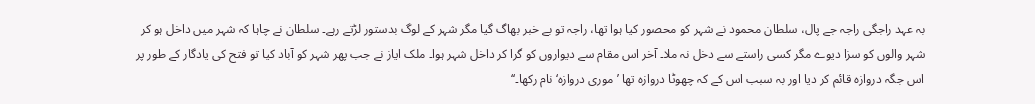بہ عہد راجگی راجہ جے پال، سلطان محمود نے شہر کو محصور کیا ہوا تھا، راجہ تو بے خبر بھاگ گیا مگر شہر کے لوگ بدستور لڑتے رہے۔ سلطان نے چاہا کہ شہر میں داخل ہو کر شہر والوں کو سزا دیوے مگر کسی راستے سے دخل نہ ملا۔ آخر اس مقام سے دیواروں کو گرا کر داخل شہر ہوا۔ ملک ایاز نے جب پھر شہر کو آباد کیا تو فتح کی یادگار کے طور پر اس جگہ دروازہ قائم کر دیا اور بہ سبب اس کے کہ چھوٹا دروازہ تھا ’موری دروازہ‘ نام رکھا۔‘‘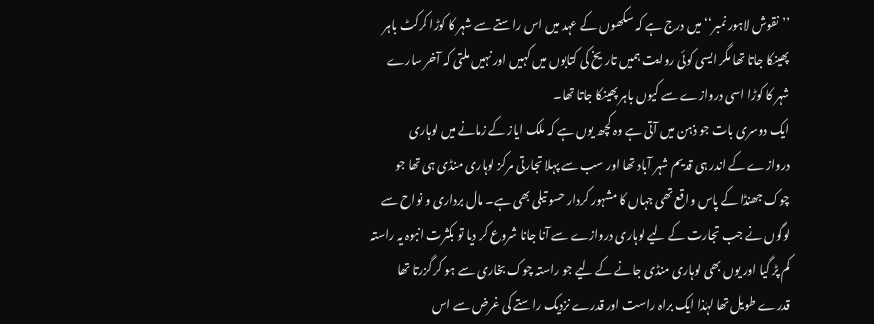’’نقوش لاہور نمبر‘‘ میں درج ہے کہ سکھوں کے عہد میں اس راستے سے شہر کا کوڑا کرکٹ باہر پھینکا جاتا تھا مگر ایسی کوئی روایت ہمیں تاریخ کی کتابوں میں کہیں اور نہیں ملتی کہ آخر سارے شہر کا کوڑا اسی دروازے سے کیوں باہر پھینکا جاتا تھا۔
ایک دوسری بات جو ذہن میں آتی ہے وہ کچھ یوں ہے کہ ملک ایاز کے زمانے میں لوہاری دروازے کے اندر ہی قدیم شہر آباد تھا اور سب سے پہلا تجارتی مرکز لوہاری منڈی ہی تھا جو چوک جھنڈا کے پاس واقع تھی جہاں کا مشہور کردار حسو تیلی بھی ہے۔ مال برداری و نواح سے لوگوں نے جب تجارت کے لیے لوہاری دروازے سے آنا جانا شروع کر دیا تو بکثرت انبوہ یہ راستہ کم پڑ گیا اور یوں بھی لوہاری منڈی جانے کے لیے جو راستہ چوک بخاری سے ہو کر گزرتا تھا قدرے طویل تھا لہٰذا ایک براہ راست اور قدرے نزدیک راستے کی غرض سے اس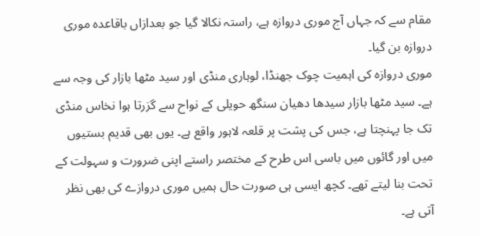مقام سے کہ جہاں آج موری دروازہ ہے، راستہ نکالا گیا جو بعدازاں باقاعدہ موری دروازہ بن گیا۔
موری دروازہ کی اہمیت چوک جھنڈا، لوہاری منڈی اور سید مٹھا بازار کی وجہ سے ہے۔ سید مٹھا بازار سیدھا دھیان سنگھ حویلی کے نواح سے گزرتا ہوا نخاس منڈی تک جا پہنچتا ہے، جس کی پشت پر قلعہ لاہور واقع ہے۔ یوں بھی قدیم بستیوں میں اور گائوں میں باسی اس طرح کے مختصر راستے اپنی ضرورت و سہولت کے تحت بنا لیتے تھے۔ کچھ ایسی ہی صورت حال ہمیں موری دروازے کی بھی نظر آتی ہے۔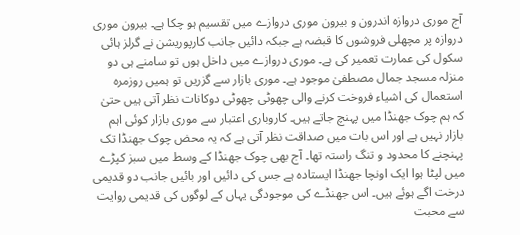آج موری دروازہ اندرون و بیرون موری دروازے میں تقسیم ہو چکا ہے۔ بیرون موری دروازہ پر مچھلی فروشوں کا قبضہ ہے جبکہ دائیں جانب کارپوریشن نے گرلز ہائی سکول کی عمارت تعمیر کی ہے۔ موری دروازے میں داخل ہوں تو سامنے ہی دو منزلہ مسجد جمال مصطفیٰ موجود ہے۔ موری بازار سے گزریں تو ہمیں روزمرہ استعمال کی اشیاء فروخت کرنے والی چھوٹی چھوٹی دوکانات نظر آتی ہیں حتیٰ کہ ہم چوک جھنڈا میں پہنچ جاتے ہیں۔ کاروباری اعتبار سے موری بازار کوئی اہم بازار نہیں ہے اور اس بات میں صداقت نظر آتی ہے کہ یہ محض چوک جھنڈا تک پہنچنے کا محدود و تنگ راستہ تھا۔ آج بھی چوک جھنڈا کے وسط میں سبز کپڑے میں لپٹا ہوا ایک اونچا جھنڈا ایستادہ ہے جس کی دائیں اور بائیں جانب دو قدیمی درخت اگے ہوئے ہیں۔ اس جھنڈے کی موجودگی یہاں کے لوگوں کی قدیمی روایت سے محبت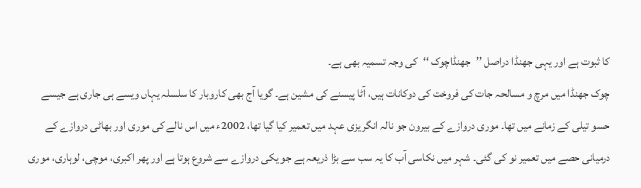کا ثبوت ہے اور یہی جھنڈا دراصل ’’جھنڈاچوک ‘‘کی وجہ تسمیہ بھی ہے۔
چوک جھنڈا میں مرچ و مسالحہ جات کی فروخت کی دوکانات ہیں، آٹا پیسنے کی مشین ہے۔ گویا آج بھی کاروبار کا سلسلہ یہاں ویسے ہی جاری ہے جیسے حسو تیلی کے زمانے میں تھا۔ موری دروازے کے بیرون جو نالہ انگریزی عہد میں تعمیر کیا گیا تھا، 2002ء میں اس نالے کی موری اور بھاٹی دروازے کے درمیانی حصے میں تعمیر نو کی گئی۔ شہر میں نکاسی آب کا یہ سب سے بڑا ذریعہ ہے جو یکی دروازے سے شروع ہوتا ہے اور پھر اکبری، موچی، لوہاری، موری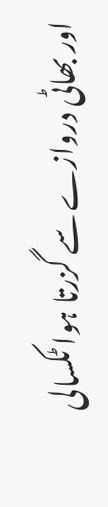اور بھاٹی دروازے سے گزرتا ہوا ٹکسالی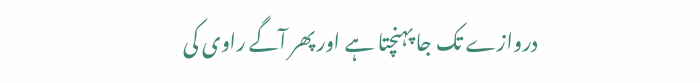دروازے تک جا پہنچتا ہے اور پھر آگے راوی کی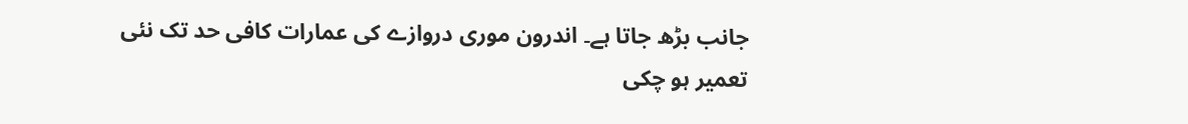جانب بڑھ جاتا ہے۔ اندرون موری دروازے کی عمارات کافی حد تک نئی تعمیر ہو چکی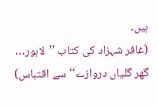ہیں۔
(غافر شہزاد کی کتاب ’’لاہور… گھر گلیاں دروازے‘‘ سے اقتباس)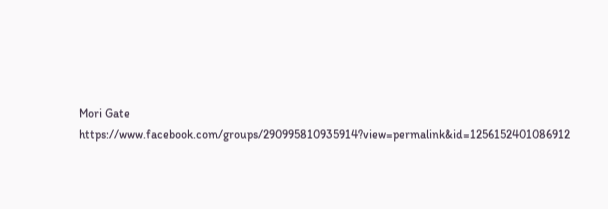Mori Gate
https://www.facebook.com/groups/290995810935914?view=permalink&id=1256152401086912